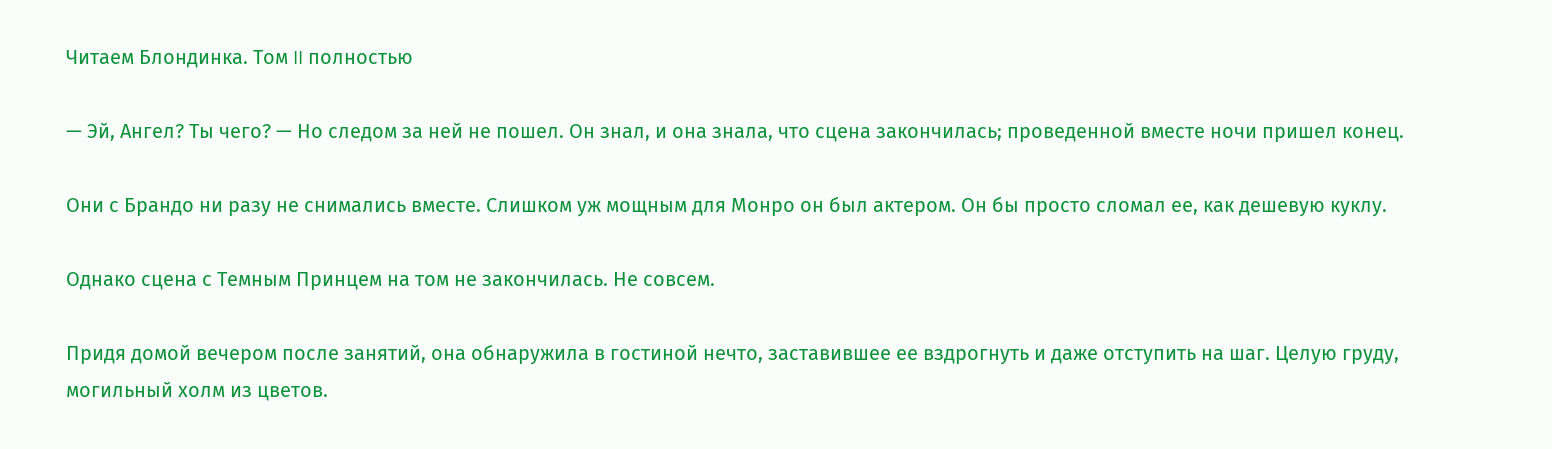Читаем Блондинка. Том II полностью

— Эй, Ангел? Ты чего? — Но следом за ней не пошел. Он знал, и она знала, что сцена закончилась; проведенной вместе ночи пришел конец.

Они с Брандо ни разу не снимались вместе. Слишком уж мощным для Монро он был актером. Он бы просто сломал ее, как дешевую куклу.

Однако сцена с Темным Принцем на том не закончилась. Не совсем.

Придя домой вечером после занятий, она обнаружила в гостиной нечто, заставившее ее вздрогнуть и даже отступить на шаг. Целую груду, могильный холм из цветов.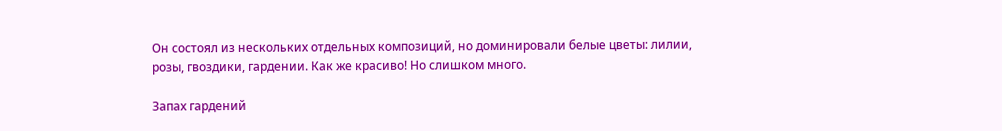Он состоял из нескольких отдельных композиций, но доминировали белые цветы: лилии, розы, гвоздики, гардении. Как же красиво! Но слишком много.

Запах гардений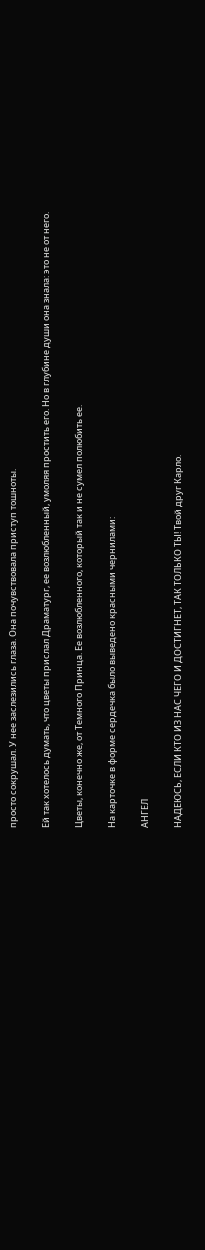просто сокрушал. У нее заслезились глаза. Она почувствовала приступ тошноты.

Ей так хотелось думать, что цветы прислал Драматург, ее возлюбленный, умоляя простить его. Но в глубине души она знала: это не от него.

Цветы, конечно же, от Темного Принца. Ее возлюбленного, который так и не сумел полюбить ее.

На карточке в форме сердечка было выведено красными чернилами:

АНГЕЛ

НАДЕЮСЬ, ЕСЛИ КТО ИЗ НАС ЧЕГО И ДОСТИГНЕТ, ТАК ТОЛЬКО ТЫ! Твой друг Карло.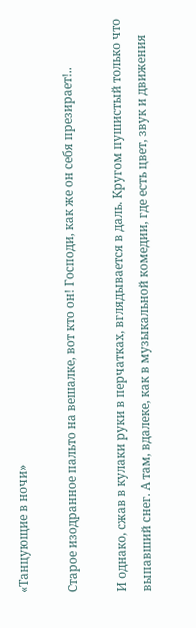«Танцующие в ночи»

Старое изодранное пальто на вешалке, вот кто он! Господи, как же он себя презирает!..

И однако, сжав в кулаки руки в перчатках, вглядывается в даль. Кругом пушистый только что выпавший снег. А там, вдалеке, как в музыкальной комедии, где есть цвет, звук и движения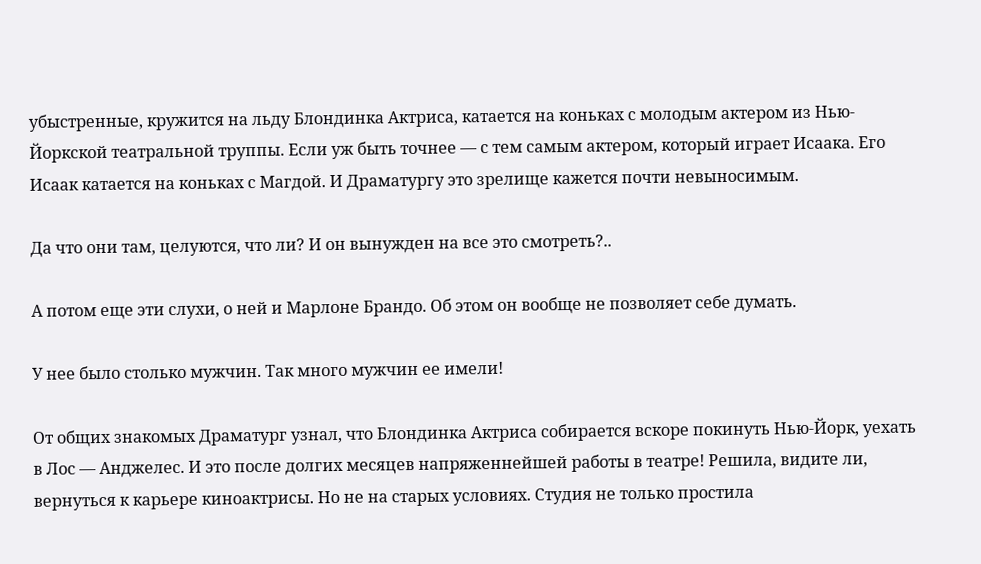убыстренные, кружится на льду Блондинка Актриса, катается на коньках с молодым актером из Нью-Йоркской театральной труппы. Если уж быть точнее — с тем самым актером, который играет Исаака. Его Исаак катается на коньках с Магдой. И Драматургу это зрелище кажется почти невыносимым.

Да что они там, целуются, что ли? И он вынужден на все это смотреть?..

А потом еще эти слухи, о ней и Марлоне Брандо. Об этом он вообще не позволяет себе думать.

У нее было столько мужчин. Так много мужчин ее имели!

От общих знакомых Драматург узнал, что Блондинка Актриса собирается вскоре покинуть Нью-Йорк, уехать в Лос — Анджелес. И это после долгих месяцев напряженнейшей работы в театре! Решила, видите ли, вернуться к карьере киноактрисы. Но не на старых условиях. Студия не только простила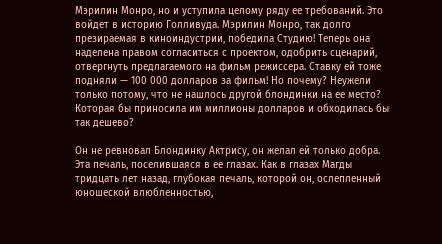Мэрилин Монро, но и уступила целому ряду ее требований. Это войдет в историю Голливуда. Мэрилин Монро, так долго презираемая в киноиндустрии, победила Студию! Теперь она наделена правом согласиться с проектом, одобрить сценарий, отвергнуть предлагаемого на фильм режиссера. Ставку ей тоже подняли — 100 000 долларов за фильм! Но почему? Неужели только потому, что не нашлось другой блондинки на ее место? Которая бы приносила им миллионы долларов и обходилась бы так дешево?

Он не ревновал Блондинку Актрису, он желал ей только добра. Эта печаль, поселившаяся в ее глазах. Как в глазах Магды тридцать лет назад, глубокая печаль, которой он, ослепленный юношеской влюбленностью,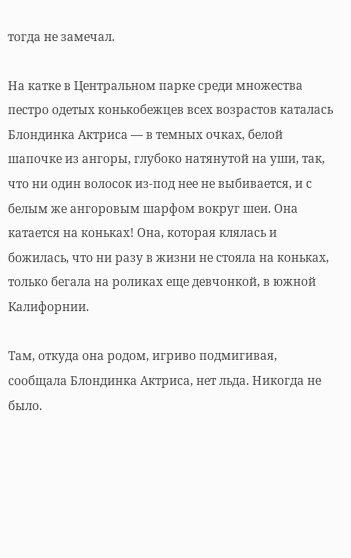тогда не замечал.

На катке в Центральном парке среди множества пестро одетых конькобежцев всех возрастов каталась Блондинка Актриса — в темных очках, белой шапочке из ангоры, глубоко натянутой на уши, так, что ни один волосок из-под нее не выбивается, и с белым же ангоровым шарфом вокруг шеи. Она катается на коньках! Она, которая клялась и божилась, что ни разу в жизни не стояла на коньках, только бегала на роликах еще девчонкой, в южной Калифорнии.

Там, откуда она родом, игриво подмигивая, сообщала Блондинка Актриса, нет льда. Никогда не было.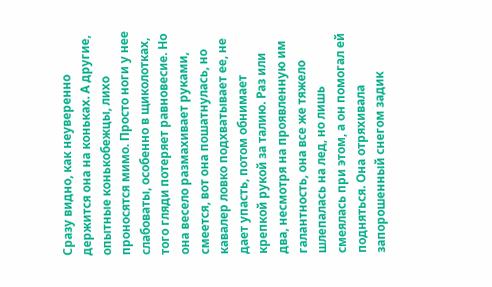Сразу видно, как неуверенно держится она на коньках. А другие, опытные конькобежцы, лихо проносятся мимо. Просто ноги у нее слабоваты, особенно в щиколотках, того гляди потеряет равновесие. Но она весело размахивает руками, смеется, вот она пошатнулась, но кавалер ловко подхватывает ее, не дает упасть, потом обнимает крепкой рукой за талию. Раз или два, несмотря на проявленную им галантность, она все же тяжело шлепалась на лед, но лишь смеялась при этом, а он помогал ей подняться. Она отряхивала запорошенный снегом задик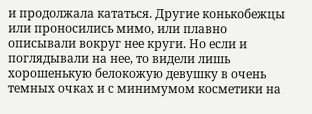и продолжала кататься. Другие конькобежцы или проносились мимо, или плавно описывали вокруг нее круги. Но если и поглядывали на нее, то видели лишь хорошенькую белокожую девушку в очень темных очках и с минимумом косметики на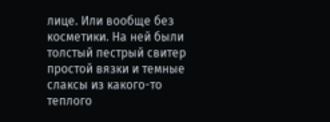лице. Или вообще без косметики. На ней были толстый пестрый свитер простой вязки и темные слаксы из какого-то теплого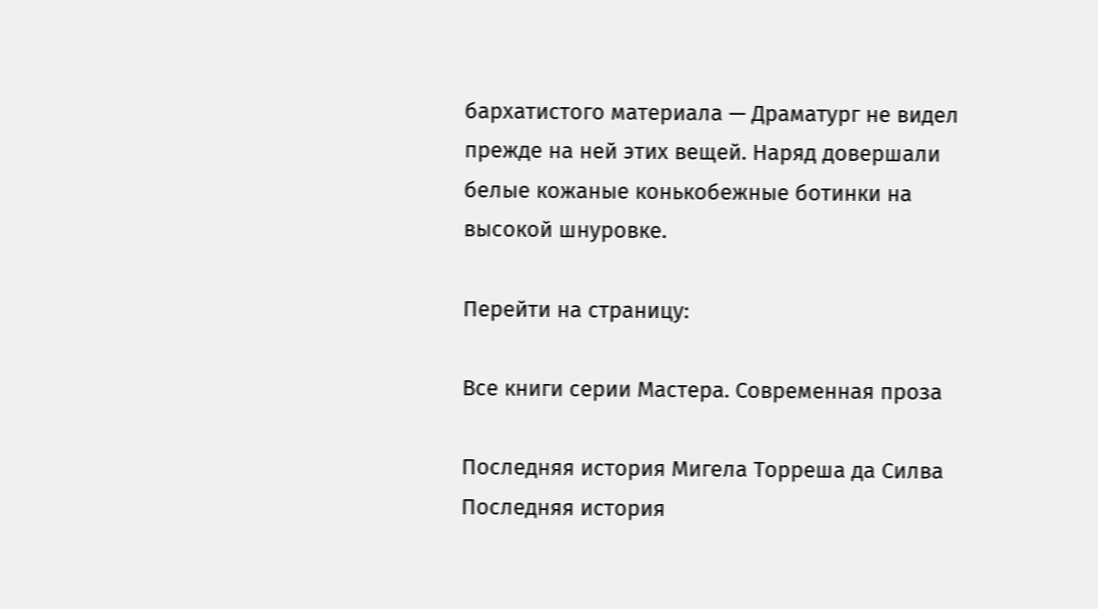бархатистого материала — Драматург не видел прежде на ней этих вещей. Наряд довершали белые кожаные конькобежные ботинки на высокой шнуровке.

Перейти на страницу:

Все книги серии Мастера. Современная проза

Последняя история Мигела Торреша да Силва
Последняя история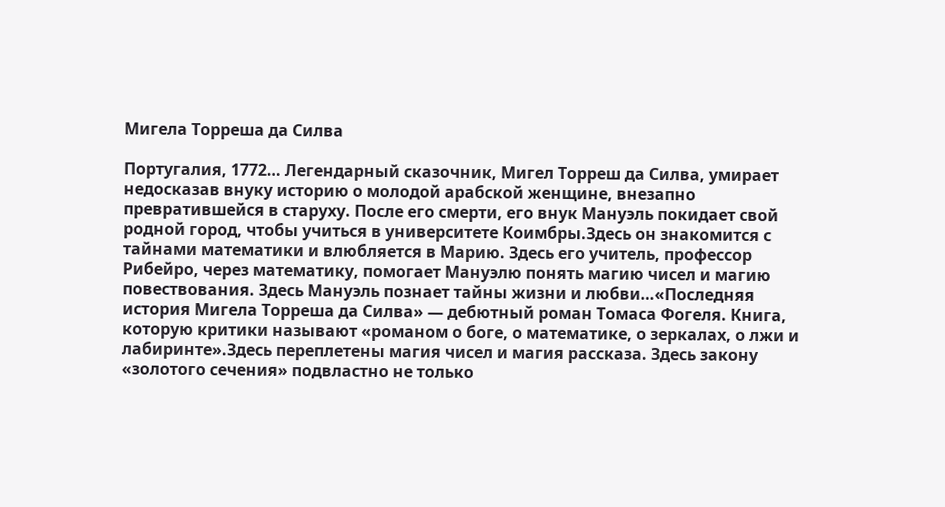Мигела Торреша да Силва

Португалия, 1772… Легендарный сказочник, Мигел Торреш да Силва, умирает недосказав внуку историю о молодой арабской женщине, внезапно превратившейся в старуху. После его смерти, его внук Мануэль покидает свой родной город, чтобы учиться в университете Коимбры.Здесь он знакомится с тайнами математики и влюбляется в Марию. Здесь его учитель, профессор Рибейро, через математику, помогает Мануэлю понять магию чисел и магию повествования. Здесь Мануэль познает тайны жизни и любви…«Последняя история Мигела Торреша да Силва» — дебютный роман Томаса Фогеля. Книга, которую критики называют «романом о боге, о математике, о зеркалах, о лжи и лабиринте».Здесь переплетены магия чисел и магия рассказа. Здесь закону «золотого сечения» подвластно не только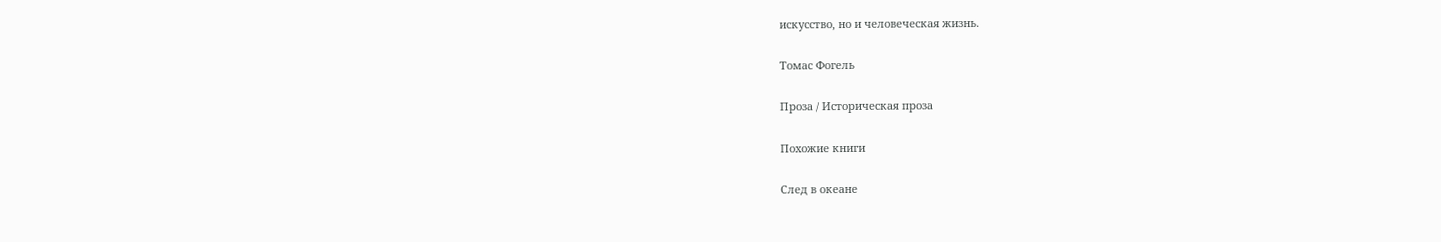искусство, но и человеческая жизнь.

Томас Фогель

Проза / Историческая проза

Похожие книги

След в океане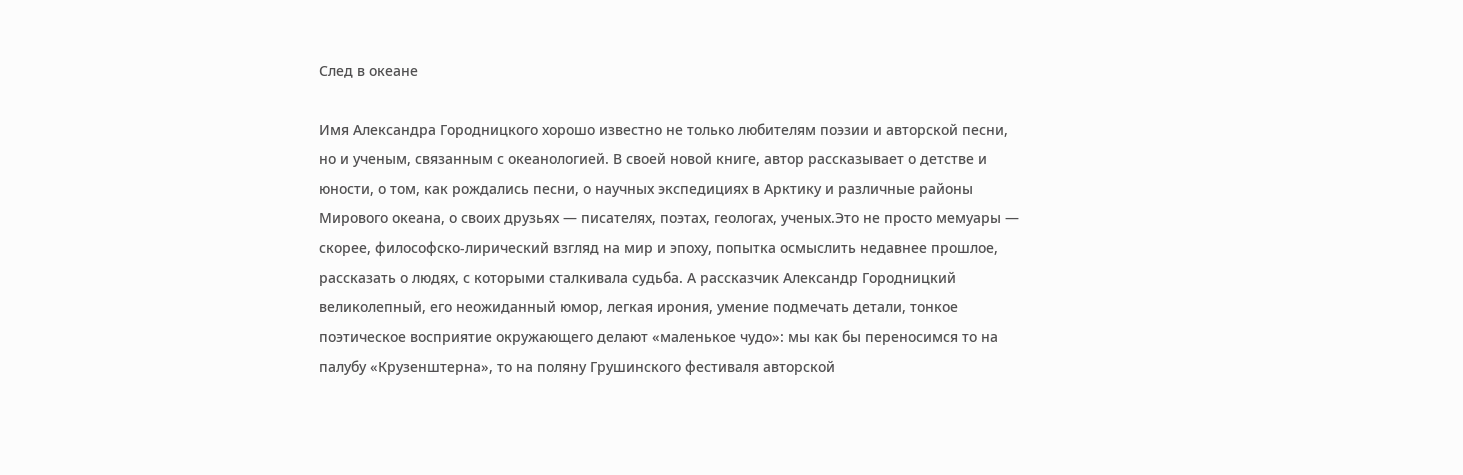След в океане

Имя Александра Городницкого хорошо известно не только любителям поэзии и авторской песни, но и ученым, связанным с океанологией. В своей новой книге, автор рассказывает о детстве и юности, о том, как рождались песни, о научных экспедициях в Арктику и различные районы Мирового океана, о своих друзьях — писателях, поэтах, геологах, ученых.Это не просто мемуары — скорее, философско-лирический взгляд на мир и эпоху, попытка осмыслить недавнее прошлое, рассказать о людях, с которыми сталкивала судьба. А рассказчик Александр Городницкий великолепный, его неожиданный юмор, легкая ирония, умение подмечать детали, тонкое поэтическое восприятие окружающего делают «маленькое чудо»: мы как бы переносимся то на палубу «Крузенштерна», то на поляну Грушинского фестиваля авторской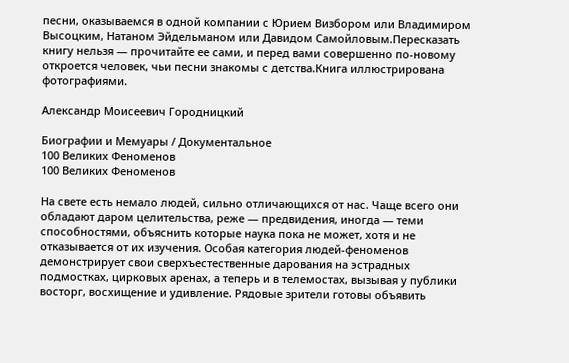песни, оказываемся в одной компании с Юрием Визбором или Владимиром Высоцким, Натаном Эйдельманом или Давидом Самойловым.Пересказать книгу нельзя — прочитайте ее сами, и перед вами совершенно по-новому откроется человек, чьи песни знакомы с детства.Книга иллюстрирована фотографиями.

Александр Моисеевич Городницкий

Биографии и Мемуары / Документальное
100 Великих Феноменов
100 Великих Феноменов

На свете есть немало людей, сильно отличающихся от нас. Чаще всего они обладают даром целительства, реже — предвидения, иногда — теми способностями, объяснить которые наука пока не может, хотя и не отказывается от их изучения. Особая категория людей-феноменов демонстрирует свои сверхъестественные дарования на эстрадных подмостках, цирковых аренах, а теперь и в телемостах, вызывая у публики восторг, восхищение и удивление. Рядовые зрители готовы объявить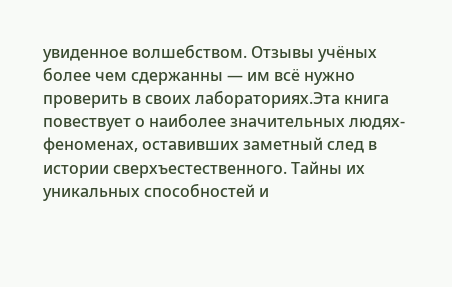увиденное волшебством. Отзывы учёных более чем сдержанны — им всё нужно проверить в своих лабораториях.Эта книга повествует о наиболее значительных людях-феноменах, оставивших заметный след в истории сверхъестественного. Тайны их уникальных способностей и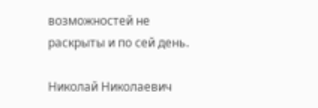возможностей не раскрыты и по сей день.

Николай Николаевич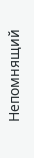Непомнящий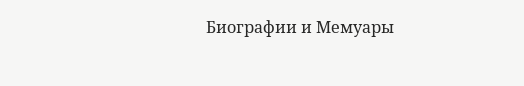Биографии и Мемуары